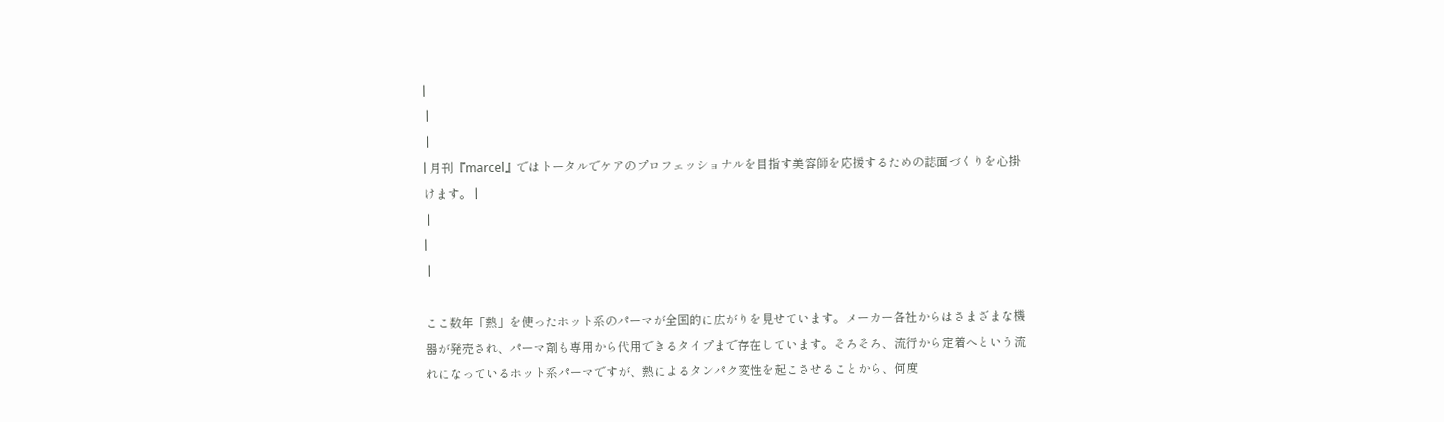|
 |
 |
| 月刊『marcel』ではトータルでケアのプロフェッショナルを目指す美容師を応援するための誌面づくりを心掛けます。 |
 |
|
 |

ここ数年「熱」を使ったホット系のパーマが全国的に広がりを見せています。メーカー各社からはさまざまな機器が発売され、パーマ剤も専用から代用できるタイプまで存在しています。そろそろ、流行から定着へという流れになっているホット系パーマですが、熱によるタンパク変性を起こさせることから、何度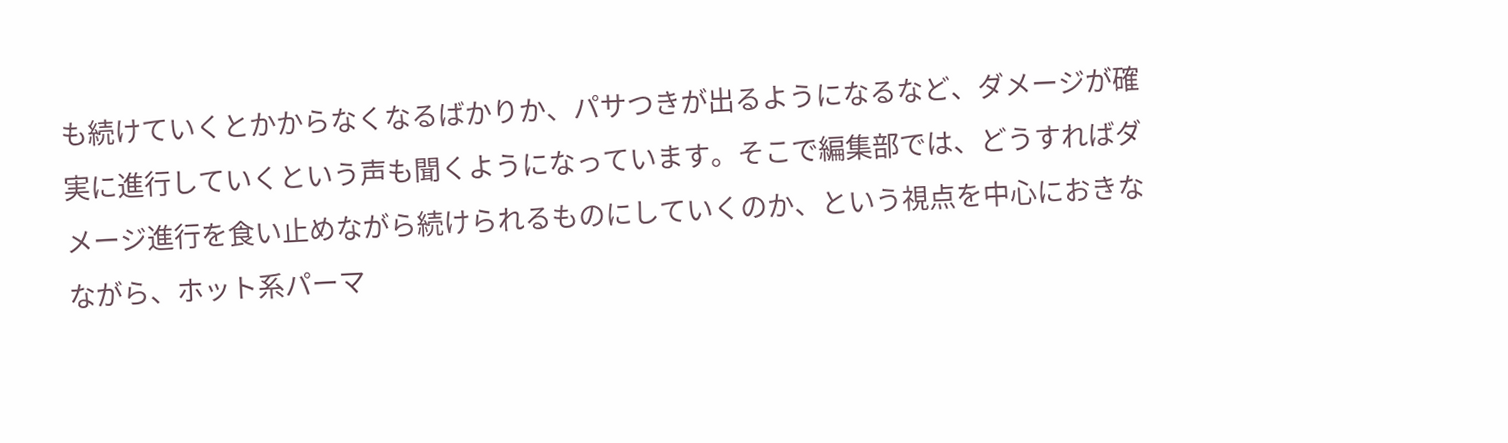も続けていくとかからなくなるばかりか、パサつきが出るようになるなど、ダメージが確実に進行していくという声も聞くようになっています。そこで編集部では、どうすればダメージ進行を食い止めながら続けられるものにしていくのか、という視点を中心におきなながら、ホット系パーマ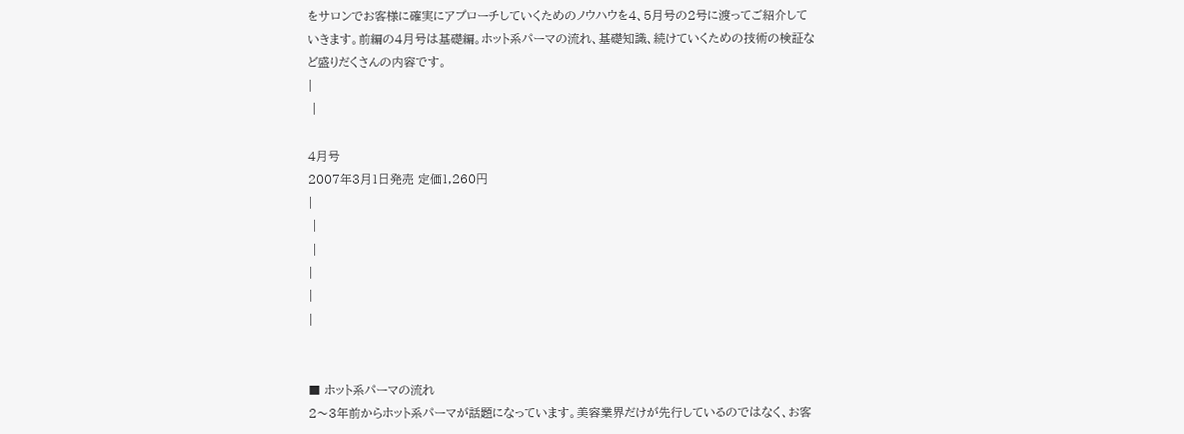をサロンでお客様に確実にアプローチしていくためのノウハウを4、5月号の2号に渡ってご紹介していきます。前編の4月号は基礎編。ホット系パーマの流れ、基礎知識、続けていくための技術の検証など盛りだくさんの内容です。
|
 |

4月号
2007年3月1日発売 定価1,260円
|
 |
 |
|
|
|


■ ホット系パーマの流れ
2〜3年前からホット系パーマが話題になっています。美容業界だけが先行しているのではなく、お客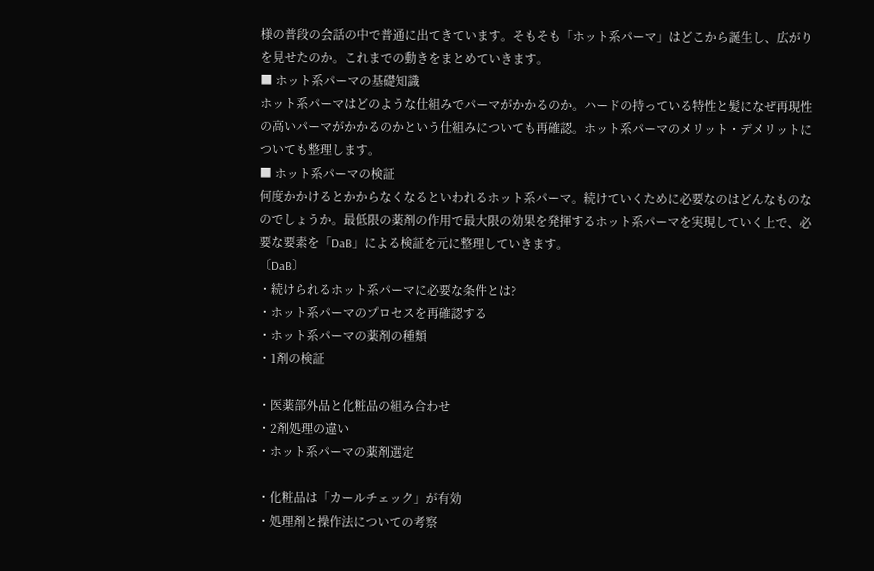様の普段の会話の中で普通に出てきています。そもそも「ホット系パーマ」はどこから誕生し、広がりを見せたのか。これまでの動きをまとめていきます。
■ ホット系パーマの基礎知識
ホット系パーマはどのような仕組みでパーマがかかるのか。ハードの持っている特性と髪になぜ再現性の高いパーマがかかるのかという仕組みについても再確認。ホット系パーマのメリット・デメリットについても整理します。
■ ホット系パーマの検証
何度かかけるとかからなくなるといわれるホット系パーマ。続けていくために必要なのはどんなものなのでしょうか。最低限の薬剤の作用で最大限の効果を発揮するホット系パーマを実現していく上で、必要な要素を「DaB」による検証を元に整理していきます。
〔DaB〕
・続けられるホット系パーマに必要な条件とは?
・ホット系パーマのプロセスを再確認する
・ホット系パーマの薬剤の種類
・1剤の検証

・医薬部外品と化粧品の組み合わせ
・2剤処理の違い
・ホット系パーマの薬剤選定

・化粧品は「カールチェック」が有効
・処理剤と操作法についての考察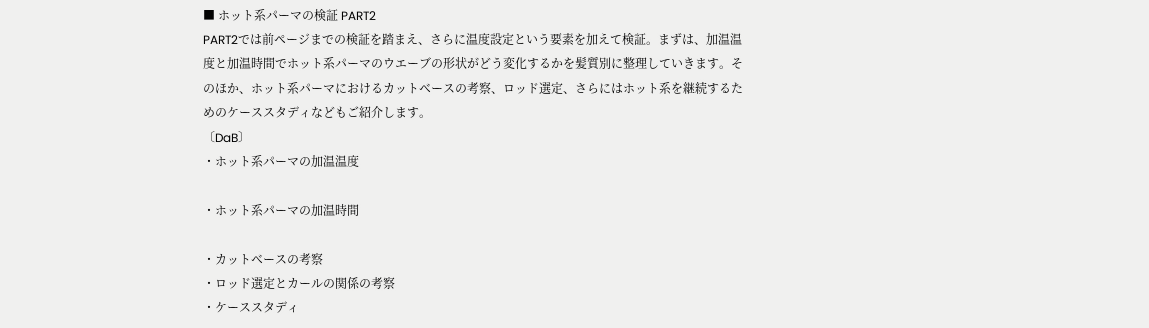■ ホット系パーマの検証 PART2
PART2では前ページまでの検証を踏まえ、さらに温度設定という要素を加えて検証。まずは、加温温度と加温時間でホット系パーマのウエーブの形状がどう変化するかを髪質別に整理していきます。そのほか、ホット系パーマにおけるカットベースの考察、ロッド選定、さらにはホット系を継続するためのケーススタディなどもご紹介します。
〔DaB〕
・ホット系パーマの加温温度

・ホット系パーマの加温時間

・カットベースの考察
・ロッド選定とカールの関係の考察
・ケーススタディ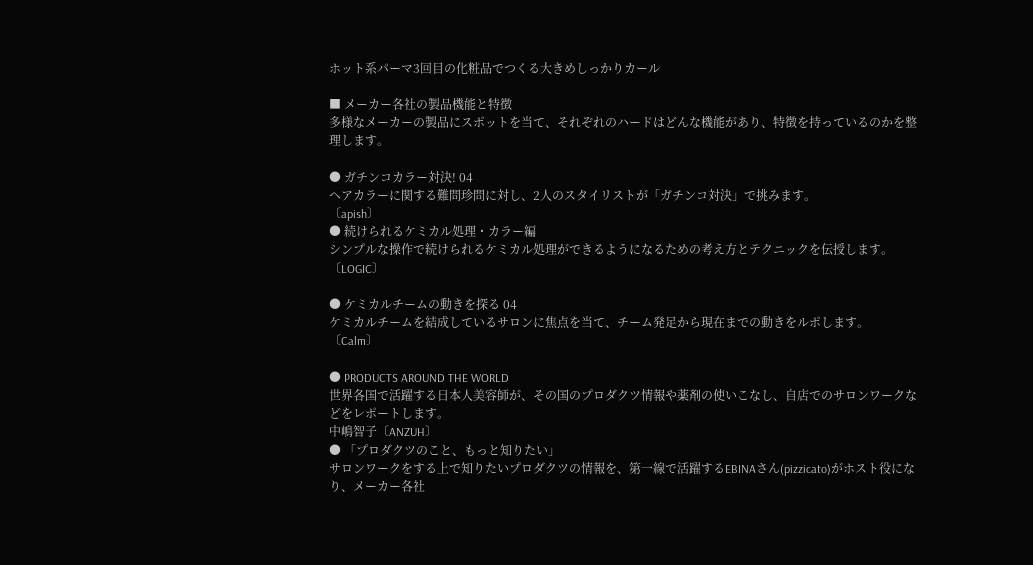ホット系パーマ3回目の化粧品でつくる大きめしっかりカール

■ メーカー各社の製品機能と特徴
多様なメーカーの製品にスポットを当て、それぞれのハードはどんな機能があり、特徴を持っているのかを整理します。

● ガチンコカラー対決! 04
ヘアカラーに関する難問珍問に対し、2人のスタイリストが「ガチンコ対決」で挑みます。
〔apish〕
● 続けられるケミカル処理・カラー編
シンプルな操作で続けられるケミカル処理ができるようになるための考え方とテクニックを伝授します。
〔LOGIC〕

● ケミカルチームの動きを探る 04
ケミカルチームを結成しているサロンに焦点を当て、チーム発足から現在までの動きをルポします。
〔Calm〕

● PRODUCTS AROUND THE WORLD
世界各国で活躍する日本人美容師が、その国のプロダクツ情報や薬剤の使いこなし、自店でのサロンワークなどをレポートします。
中嶋智子〔ANZUH〕
● 「プロダクツのこと、もっと知りたい」
サロンワークをする上で知りたいプロダクツの情報を、第一線で活躍するEBINAさん(pizzicato)がホスト役になり、メーカー各社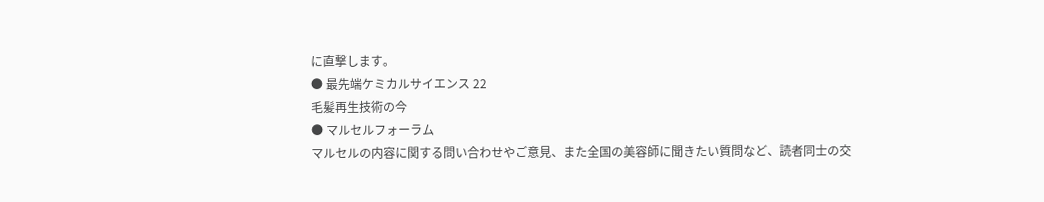に直撃します。
● 最先端ケミカルサイエンス 22
毛髪再生技術の今
● マルセルフォーラム
マルセルの内容に関する問い合わせやご意見、また全国の美容師に聞きたい質問など、読者同士の交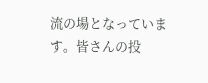流の場となっています。皆さんの投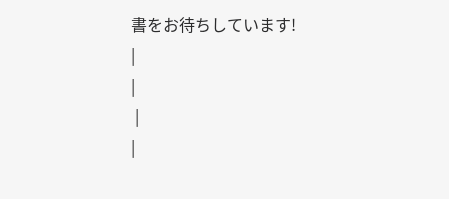書をお待ちしています!
|
|
 |
|